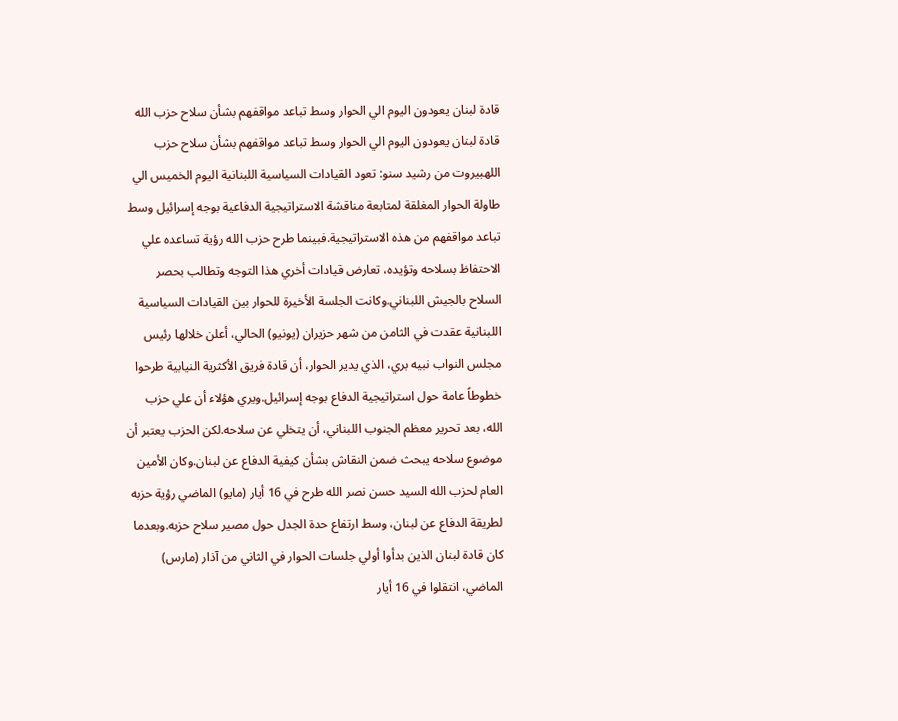قادة لبنان يعودون اليوم الي الحوار وسط تباعد مواقفهم بشأن سلاح حزب الله
قادة لبنان يعودون اليوم الي الحوار وسط تباعد مواقفهم بشأن سلاح حزب اللهبيروت من رشيد سنو: تعود القيادات السياسية اللبنانية اليوم الخميس الي طاولة الحوار المغلقة لمتابعة مناقشة الاستراتيجية الدفاعية بوجه إسرائيل وسط تباعد مواقفهم من هذه الاستراتيجية.فبينما طرح حزب الله رؤية تساعده علي الاحتفاظ بسلاحه وتؤيده، تعارض قيادات أخري هذا التوجه وتطالب بحصر السلاح بالجيش اللبناني.وكانت الجلسة الأخيرة للحوار بين القيادات السياسية اللبنانية عقدت في الثامن من شهر حزيران (يونيو) الحالي، أعلن خلالها رئيس مجلس النواب نبيه بري، الذي يدير الحوار، أن قادة فريق الأكثرية النيابية طرحوا خطوطاً عامة حول استراتيجية الدفاع بوجه إسرائيل.ويري هؤلاء أن علي حزب الله، بعد تحرير معظم الجنوب اللبناني، أن يتخلي عن سلاحه.لكن الحزب يعتبر أن موضوع سلاحه يبحث ضمن النقاش بشأن كيفية الدفاع عن لبنان.وكان الأمين العام لحزب الله السيد حسن نصر الله طرح في 16 أيار (مايو) الماضي رؤية حزبه لطريقة الدفاع عن لبنان، وسط ارتفاع حدة الجدل حول مصير سلاح حزبه.وبعدما كان قادة لبنان الذين بدأوا أولي جلسات الحوار في الثاني من آذار (مارس) الماضي، انتقلوا في 16 أيار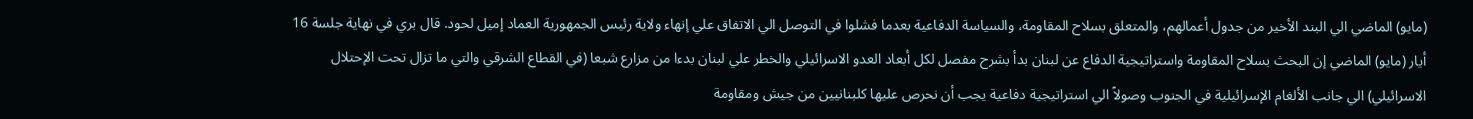(مايو) الماضي الي البند الأخير من جدول أعمالهم، والمتعلق بسلاح المقاومة، والسياسة الدفاعية بعدما فشلوا في التوصل الي الاتفاق علي إنهاء ولاية رئيس الجمهورية العماد إميل لحود. قال بري في نهاية جلسة 16 أيار (مايو) الماضي إن البحث بسلاح المقاومة واستراتيجية الدفاع عن لبنان بدأ بشرح مفصل لكل أبعاد العدو الاسرائيلي والخطر علي لبنان بدءا من مزارع شبعا (في القطاع الشرقي والتي ما تزال تحت الإحتلال الاسرائيلي) الي جانب الألغام الإسرائيلية في الجنوب وصولاً الي استراتيجية دفاعية يجب أن نحرص عليها كلبنانيين من جيش ومقاومة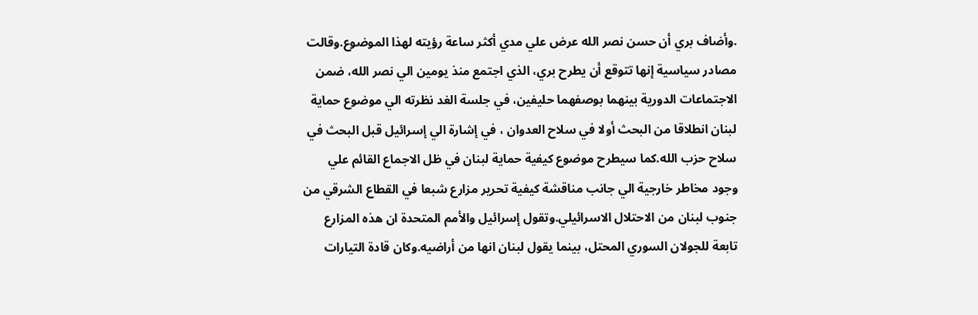.وأضاف بري أن حسن نصر الله عرض علي مدي أكثر ساعة رؤيته لهذا الموضوع.وقالت مصادر سياسية إنها تتوقع أن يطرح بري، الذي اجتمع منذ يومين الي نصر الله، ضمن الاجتماعات الدورية بينهما بوصفهما حليفين، في جلسة الغد نظرته الي موضوع حماية لبنان انطلاقا من البحث أولا في سلاح العدوان ، في إشارة الي إسرائيل قبل البحث في سلاح حزب الله.كما سيطرح موضوع كيفية حماية لبنان في ظل الاجماع القائم علي وجود مخاطر خارجية الي جانب مناقشة كيفية تحرير مزارع شبعا في القطاع الشرقي من جنوب لبنان من الاحتلال الاسرائيلي.وتقول إسرائيل والأمم المتحدة ان هذه المزارع تابعة للجولان السوري المحتل، بينما يقول لبنان انها من أراضيه.وكان قادة التيارات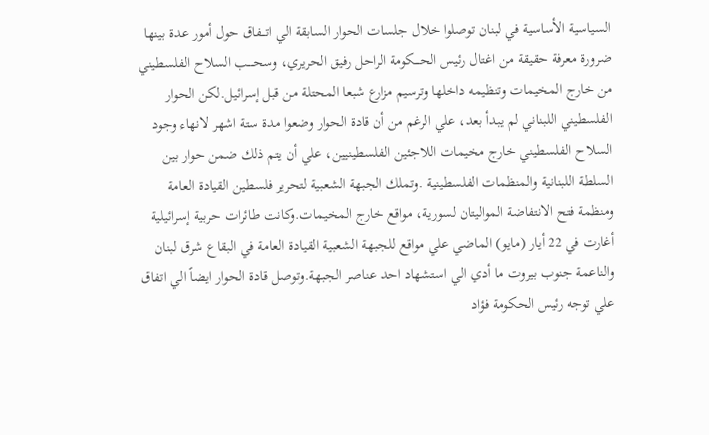السياسية الأساسية في لبنان توصلوا خلال جلسات الحوار السابقة الي اتـــفاق حول أمور عدة بينها ضرورة معرفة حقيقة من اغتال رئيس الحــــكومة الراحل رفيق الحريري، وسحــــب السلاح الفلسطيني من خارج المخيمات وتنظيمه داخلها وترسيم مزارع شبعا المحتلة من قبل إسرائيل.لكن الحوار الفلسطيني اللبناني لم يبدأ بعد، علي الرغم من أن قادة الحوار وضعوا مدة ستة اشهر لانهاء وجود السلاح الفلسطيني خارج مخيمات اللاجئين الفلسطينيين، علي أن يتم ذلك ضمن حوار بين السلطة اللبنانية والمنظمات الفلسطينية .وتملك الجبهة الشعبية لتحرير فلسطين القيادة العامة ومنظمة فتح الانتفاضة المواليتان لسورية، مواقع خارج المخيمات.وكانت طائرات حربية إسرائيلية أغارت في 22 أيار (مايو) الماضي علي مواقع للجبهة الشعبية القيادة العامة في البقاع شرق لبنان والناعمة جنوب بيروت ما أدي الي استشهاد احد عناصر الجبهة.وتوصل قادة الحوار ايضاً الي اتفاق علي توجه رئيس الحكومة فؤاد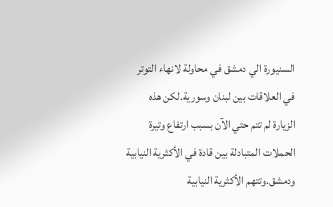السنيورة الي دمشق في محاولة لانهاء التوتر في العلاقات بين لبنان وسورية.لكن هذه الزيارة لم تتم حتي الآن بسبب ارتفاع وتيرة الحملات المتبادلة بين قادة في الأكثرية النيابية ودمشق.وتتهم الأكثرية النيابية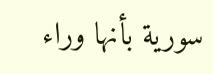سورية بأنها وراء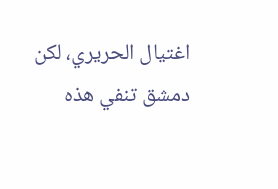اغتيال الحريري، لكن دمشق تنفي هذه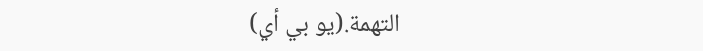التهمة.(يو بي أي)